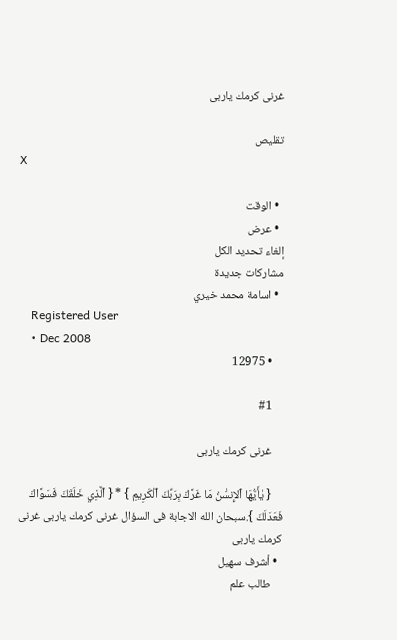غرنى كرمك ياربى

تقليص
X

  • الوقت
  • عرض
إلغاء تحديد الكل
مشاركات جديدة
  • اسامة محمد خيري
    Registered User
    • Dec 2008
    • 12975

    #1

    غرنى كرمك ياربى

    { يٰأَيُّهَا ٱلإِنسَٰنُ مَا غَرَّكَ بِرَبِّكَ ٱلْكَرِيمِ } * { ٱلَّذِي خَلَقَكَ فَسَوَّاكَ فَعَدَلَكَ }.سبحان الله الاجابة فى السؤال غرنى كرمك ياربى غرنى كرمك ياربى
  • أشرف سهيل
    طالب علم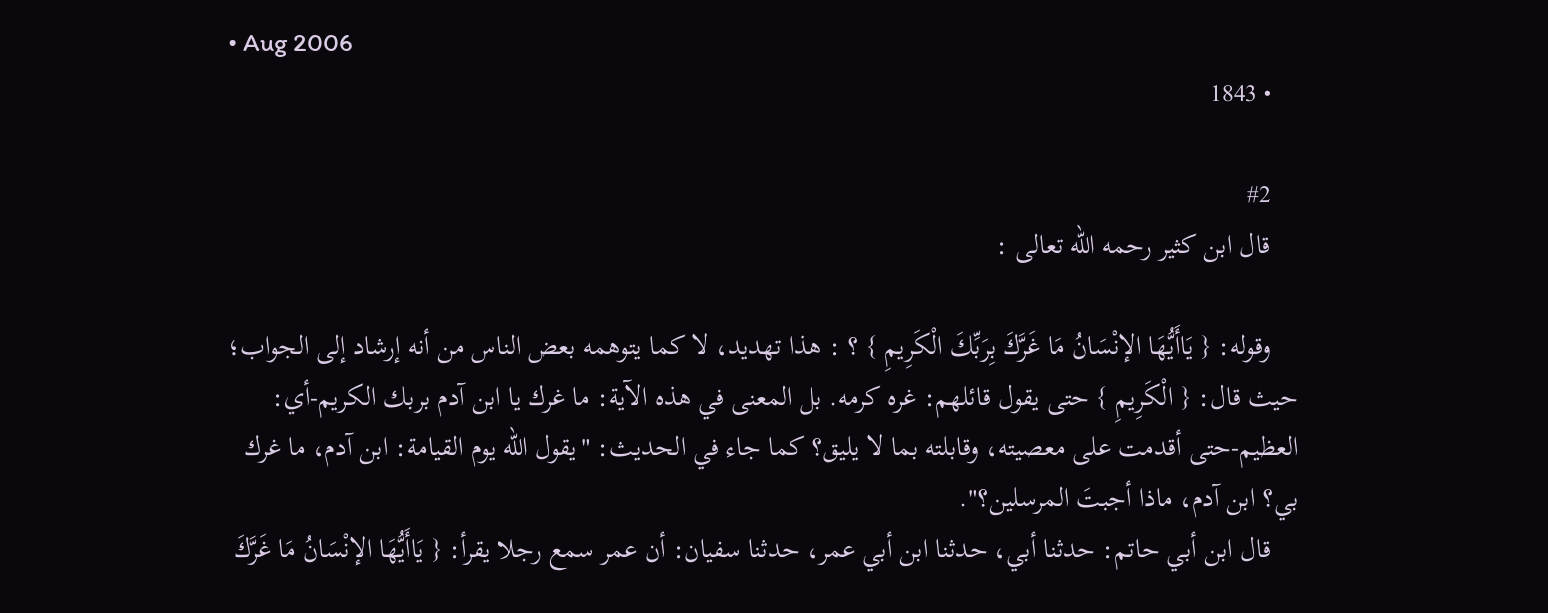• Aug 2006
    • 1843

    #2
    قال ابن كثير رحمه الله تعالى :

    وقوله: { يَاأَيُّهَا الإنْسَانُ مَا غَرَّكَ بِرَبِّكَ الْكَرِيمِ } ؟ : هذا تهديد، لا كما يتوهمه بعض الناس من أنه إرشاد إلى الجواب؛ حيث قال: { الْكَرِيمِ } حتى يقول قائلهم: غره كرمه. بل المعنى في هذه الآية: ما غرك يا ابن آدم بربك الكريم-أي: العظيم-حتى أقدمت على معصيته، وقابلته بما لا يليق؟ كما جاء في الحديث: "يقول الله يوم القيامة: ابن آدم، ما غرك بي؟ ابن آدم، ماذا أجبتَ المرسلين؟".
    قال ابن أبي حاتم: حدثنا أبي، حدثنا ابن أبي عمر، حدثنا سفيان: أن عمر سمع رجلا يقرأ: { يَاأَيُّهَا الإنْسَانُ مَا غَرَّكَ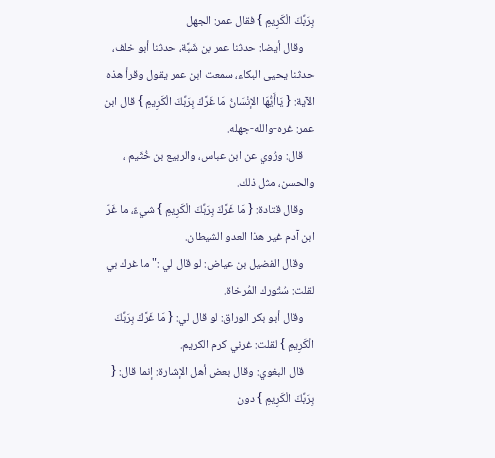بِرَبِّكَ الْكَرِيمِ } فقال عمر: الجهل
    وقال أيضا: حدثنا عمر بن شَبَّة، حدثنا أبو خلف، حدثنا يحيى البكاء، سمعت ابن عمر يقول وقرأ هذه الآية: { يَاأَيُّهَا الإنْسَانُ مَا غَرَّكَ بِرَبِّكَ الْكَرِيمِ } قال ابن عمر: غره-والله-جهله.
    قال: ورُوي عن ابن عباس، والربيع بن خُثَيم ، والحسن، مثل ذلك.
    وقال قتادة: { مَا غَرَّكَ بِرَبِّكَ الْكَرِيمِ } شيءٌ، ما غَرّ ابن آدم غير هذا العدو الشيطان.
    وقال الفضيل بن عياض: لو قال لي :"ما غرك بي لقلت: سُتُورك المُرخاة.
    وقال أبو بكر الوراق: لو قال لي: { مَا غَرَّكَ بِرَبِّكَ الْكَرِيمِ } لقلت: غرني كرم الكريم.
    قال البغوي: وقال بعض أهل الإشارة: إنما قال: { بِرَبِّكَ الْكَرِيمِ } دون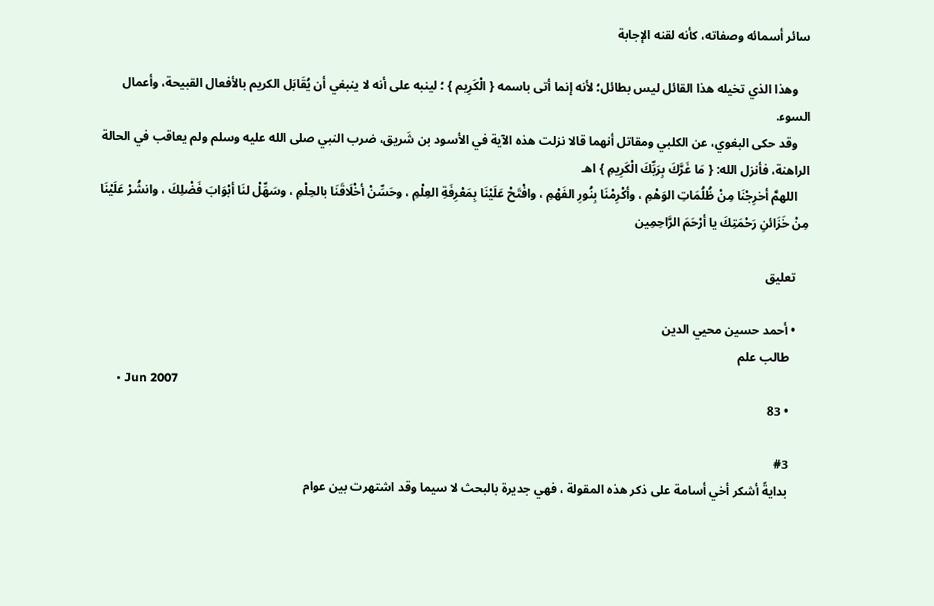سائر أسمائه وصفاته، كأنه لقنه الإجابة

    وهذا الذي تخيله هذا القائل ليس بطائل؛ لأنه إنما أتى باسمه { الْكَرِيم } ؛ لينبه على أنه لا ينبغي أن يُقَابَل الكريم بالأفعال القبيحة، وأعمال السوء.
    وقد حكى البغوي، عن الكلبي ومقاتل أنهما قالا نزلت هذه الآية في الأسود بن شَريق، ضرب النبي صلى الله عليه وسلم ولم يعاقب في الحالة الراهنة، فأنزل الله: { مَا غَرَّكَ بِرَبِّكَ الْكَرِيمِ } اهـ
    اللهمَّ أخرِجْنَا مِنْ ظُلُمَاتِ الوَهْمِ ، وأكْرِمْنَا بِنُورِ الفَهْمِ ، وافْتَحْ عَلَيْنَا بِمَعْرِفَةِ العِلْمِ ، وحَسِّنْ أخْلَاقَنَا بالحِلْمِ ، وسَهِّلْ لنَا أبْوَابَ فَضْلِكَ ، وانشُرْ عَلَيْنَا مِنْ خَزَائنِ رَحْمَتِكَ يا أرْحَمَ الرَّاحِمِين

    تعليق

    • أحمد حسين محيي الدين
      طالب علم
      • Jun 2007
      • 83

      #3
      بدايةً أشكر أخي أسامة على ذكر هذه المقولة ، فهي جديرة بالبحث لا سيما وقد اشتهرت بين عوام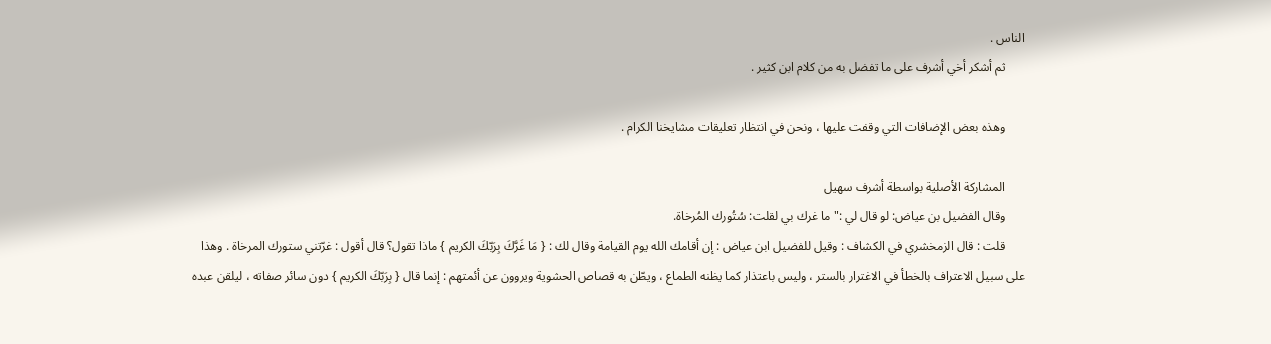الناس .
      ثم أشكر أخي أشرف على ما تفضل به من كلام ابن كثير .

      وهذه بعض الإضافات التي وقفت عليها ، ونحن في انتظار تعليقات مشايخنا الكرام .

      المشاركة الأصلية بواسطة أشرف سهيل
      وقال الفضيل بن عياض: لو قال لي :"ما غرك بي لقلت: سُتُورك المُرخاة.
      قلت : قال الزمخشري في الكشاف : وقيل للفضيل ابن عياض : إن أقامك الله يوم القيامة وقال لك : { مَا غَرَّكَ بِرَبّكَ الكريم } ماذا تقول؟ قال أقول : غرّتني ستورك المرخاة . وهذا على سبيل الاعتراف بالخطأ في الاغترار بالستر ، وليس باعتذار كما يظنه الطماع ، ويطّن به قصاص الحشوية ويروون عن أئمتهم : إنما قال { بِرَبّكَ الكريم } دون سائر صفاته ، ليلقن عبده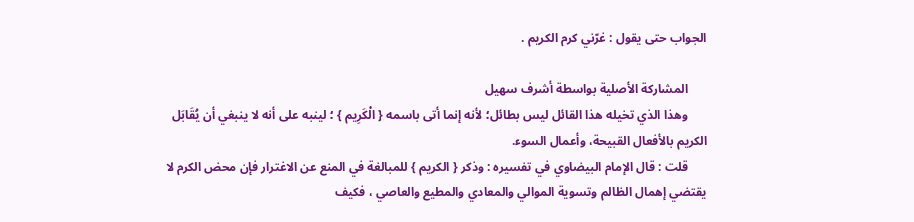الجواب حتى يقول : غرّني كرم الكريم .

      المشاركة الأصلية بواسطة أشرف سهيل
      وهذا الذي تخيله هذا القائل ليس بطائل؛ لأنه إنما أتى باسمه { الْكَرِيم } ؛ لينبه على أنه لا ينبغي أن يُقَابَل الكريم بالأفعال القبيحة، وأعمال السوء.
      قلت : قال الإمام البيضاوي في تفسيره : وذكر { الكريم } للمبالغة في المنع عن الاغترار فإن محض الكرم لا يقتضي إهمال الظالم وتسوية الموالي والمعادي والمطيع والعاصي ، فكيف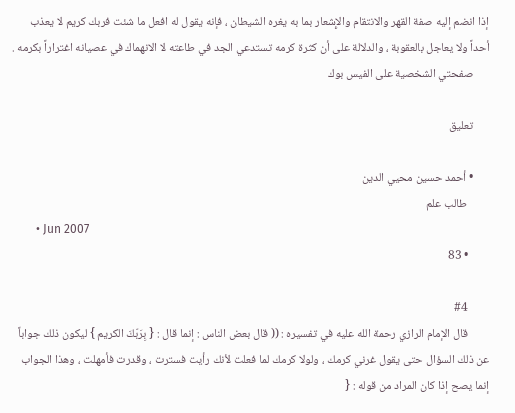إذا انضم إليه صفة القهر والانتقام والإِشعار بما به يغره الشيطان ، فإنه يقول له افعل ما شئت فربك كريم لا يعذب أحداً ولا يعاجل بالعقوبة ، والدلالة على أن كثرة كرمه تستدعي الجد في طاعته لا الانهماك في عصيانه اغتراراً بكرمه .
      صفحتي الشخصية على الفيس بوك

      تعليق

      • أحمد حسين محيي الدين
        طالب علم
        • Jun 2007
        • 83

        #4
        قال الإمام الرازي رحمة الله عليه في تفسيره : (( قال بعض الناس : إنما قال : { بِرَبّكَ الكريم } ليكون ذلك جواباً عن ذلك السؤال حتى يقول غرني كرمك ، ولولا كرمك لما فعلت لأنك رأيت فسترت ، وقدرت فأمهلت ، وهذا الجواب إنما يصح إذا كان المراد من قوله : {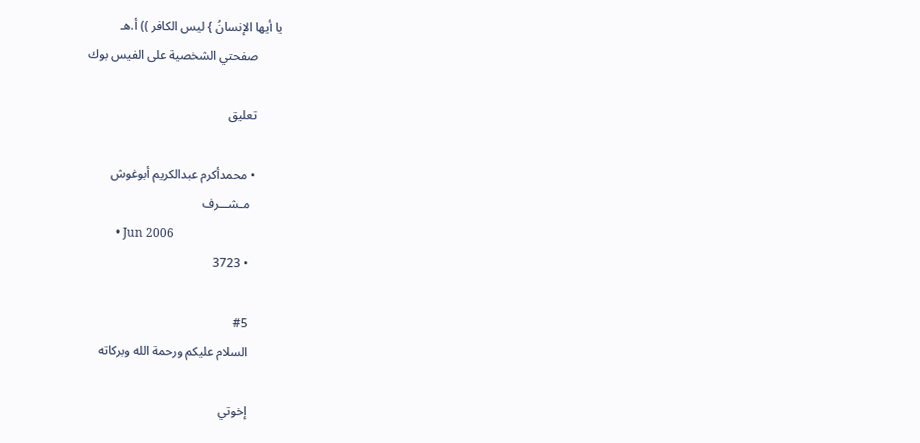يا أيها الإنسانُ } ليس الكافر )) أ.هـ
        صفحتي الشخصية على الفيس بوك

        تعليق

        • محمدأكرم عبدالكريم أبوغوش
          مـشـــرف
          • Jun 2006
          • 3723

          #5
          السلام عليكم ورحمة الله وبركاته

          إخوتي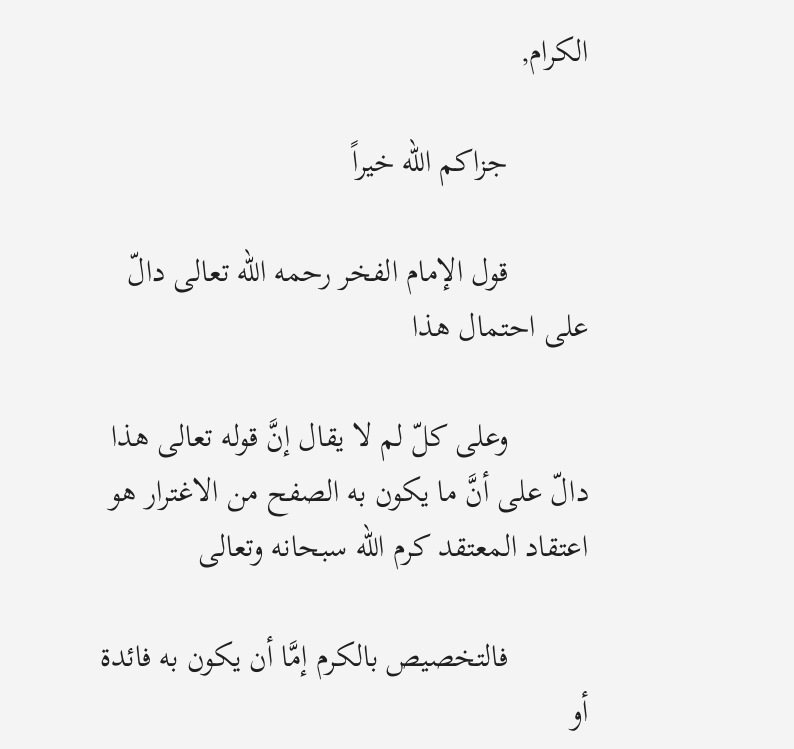الكرام,

          جزاكم الله خيراً

          قول الإمام الفخر رحمه الله تعالى دالّ على احتمال هذا

          وعلى كلّ لم لا يقال إنَّ قوله تعالى هذا دالّ على أنَّ ما يكون به الصفح من الاغترار هو اعتقاد المعتقد كرم الله سبحانه وتعالى

          فالتخصيص بالكرم إمَّا أن يكون به فائدة أو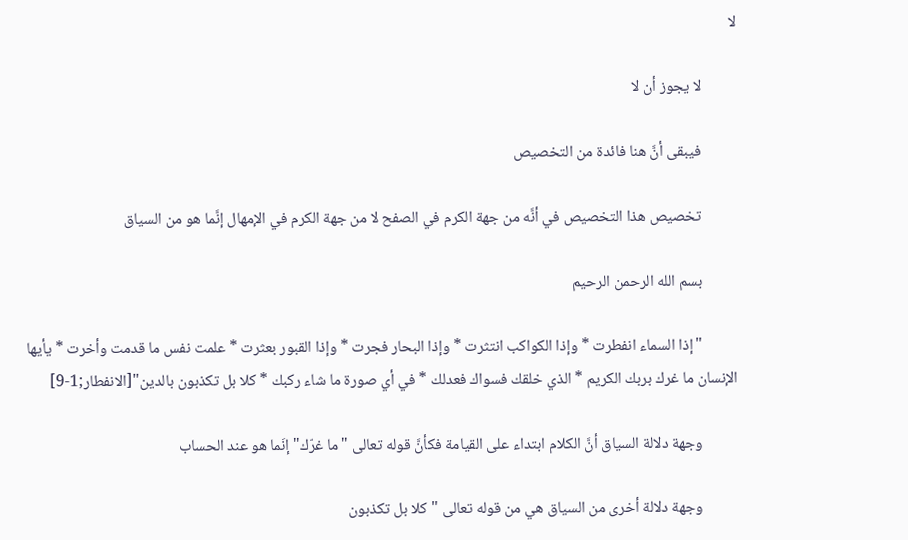لا

          لا يجوز أن لا

          فيبقى أنَّ هنا فائدة من التخصيص

          تخصيص هذا التخصيص في أنَّه من جهة الكرم في الصفح لا من جهة الكرم في الإمهال إنَّما هو من السياق

          بسم الله الرحمن الرحيم

          "إذا السماء انفطرت * وإذا الكواكب انتثرت * وإذا البحار فجرت * وإذا القبور بعثرت * علمت نفس ما قدمت وأخرت * يأيها الإنسان ما غرك بربك الكريم * الذي خلقك فسواك فعدلك * في أي صورة ما شاء ركبك * كلا بل تكذبون بالدين"[الانفطار;1-9]

          وجهة دلالة السياق أنَّ الكلام ابتداء على القيامة فكأنَّ قوله تعالى "ما غرّك" إنَما هو عند الحساب

          وجهة دلالة أخرى من السياق هي من قوله تعالى "كلا بل تكذبون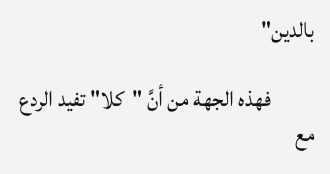بالدين"

          فهذه الجهة من أنَّ "كلا" تفيد الردع مع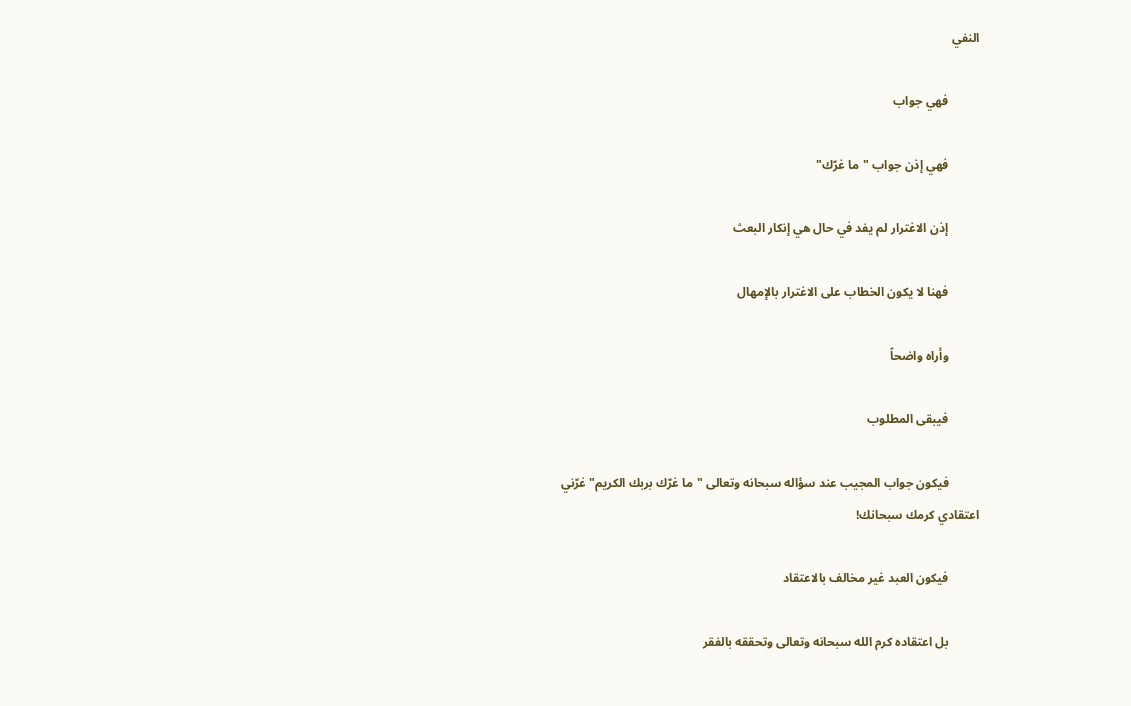النفي

          فهي جواب

          فهي إذن جواب "ما غرّك"

          إذن الاغترار لم يفد في حال هي إنكار البعث

          فهنا لا يكون الخطاب على الاغترار بالإمهال

          وأراه واضحاً

          فيبقى المطلوب

          فيكون جواب المجيب عند سؤاله سبحانه وتعالى "ما غرّك بربك الكريم" غرّني اعتقادي كرمك سبحانك!

          فيكون العبد غير مخالف بالاعتقاد

          بل اعتقاده كرم الله سبحانه وتعالى وتحققه بالفقر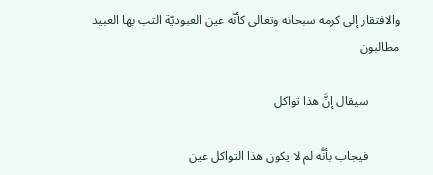والافتقار إلى كرمه سبحانه وتعالى كأنّه عين العبوديّة التب بها العبيد مطالبون

          سيقال إنَّ هذا تواكل

          فيجاب بأنَّه لم لا يكون هذا التواكل عين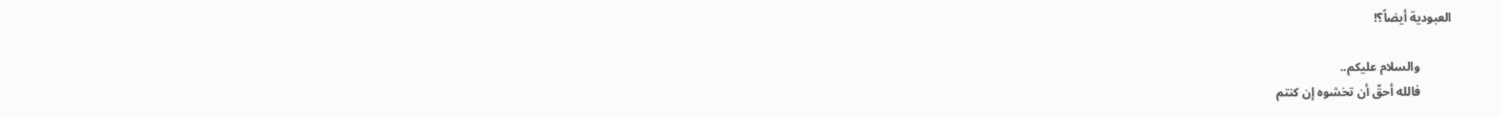العبودية أيضاً؟!

          والسلام عليكم..
          فالله أحقّ أن تخشوه إن كنتم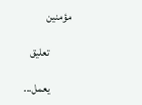مؤمنين

          تعليق

          يعمل...